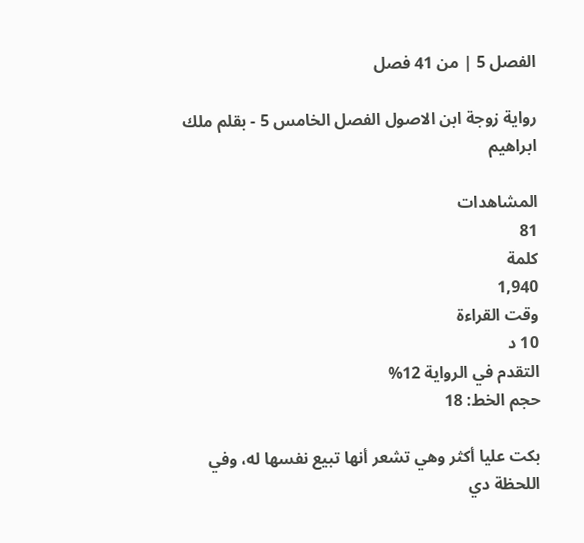الفصل 5 | من 41 فصل

رواية زوجة ابن الاصول الفصل الخامس 5 - بقلم ملك ابراهيم

المشاهدات
81
كلمة
1,940
وقت القراءة
10 د
التقدم في الرواية 12%
حجم الخط: 18

بكت عليا أكثر وهي تشعر أنها تبيع نفسها له، وفي اللحظة دي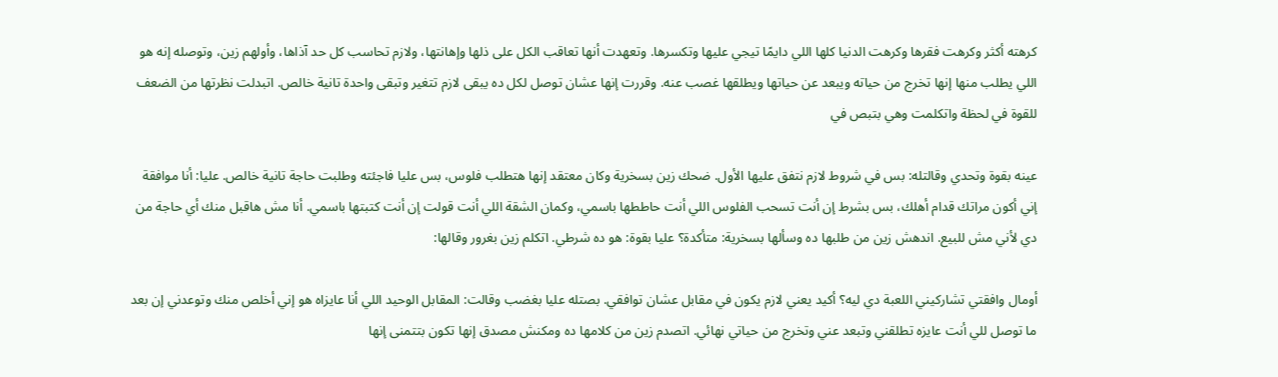كرهته أكثر وكرهت فقرها وكرهت الدنيا كلها اللي دايمًا تيجي عليها وتكسرها. وتعهدت أنها تعاقب الكل على ذلها وإهانتها، ولازم تحاسب كل حد آذاها، وأولهم زين، وتوصله إنه هو اللي يطلب منها إنها تخرج من حياته ويبعد عن حياتها ويطلقها غصب عنه. وقررت إنها عشان توصل لكل ده يبقى لازم تتغير وتبقى واحدة تانية خالص. اتبدلت نظرتها من الضعف للقوة في لحظة واتكلمت وهي بتبص في

عينه بقوة وتحدي وقالتله: بس في شروط لازم نتفق عليها الأول. ضحك زين بسخرية وكان معتقد إنها هتطلب فلوس، بس عليا فاجئته وطلبت حاجة تانية خالص. عليا: أنا موافقة إني أكون مراتك قدام أهلك، بس بشرط إن أنت تسحب الفلوس اللي أنت حاططها باسمي، وكمان الشقة اللي أنت قولت إن أنت كتبتها باسمي. أنا مش هاقبل منك أي حاجة من دي لأني مش للبيع. اندهش زين من طلبها ده وسألها بسخرية: متأكدة؟ عليا بقوة: هو ده شرطي. اتكلم زين بغرور وقالها:

أومال وافقتي تشاركيني اللعبة دي ليه؟ أكيد يعني لازم يكون في مقابل عشان توافقي. بصتله عليا بغضب وقالت: المقابل الوحيد اللي أنا عايزاه هو إني أخلص منك وتوعدني إن بعد ما توصل للي أنت عايزه تطلقني وتبعد عني وتخرج من حياتي نهائي. اتصدم زين من كلامها ده ومكنش مصدق إنها تكون بتتمنى إنها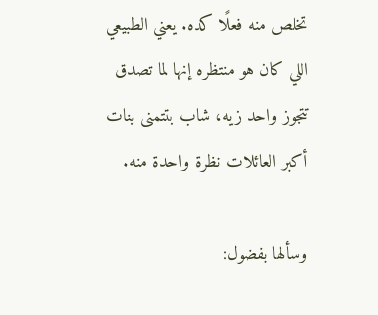تخلص منه فعلًا كده. يعني الطبيعي اللي كان هو منتظره إنها لما تصدق تتجوز واحد زيه، شاب بتتمنى بنات أكبر العائلات نظرة واحدة منه.

وسألها بفضول: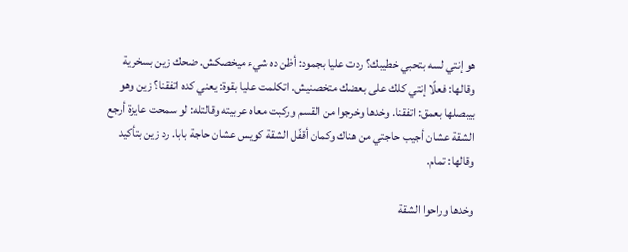هو إنتي لسه بتحبي خطيبك؟ ردت عليا بجمود: أظن ده شيء ميخصكش. ضحك زين بسخرية وقالها: فعلًا إنتي كلك على بعضك متخصنيش. اتكلمت عليا بقوة: يعني كده اتفقنا؟ زين وهو بيبصلها بعمق: اتفقنا. وخدها وخرجوا من القسم وركبت معاه عربيته وقالتله: لو سمحت عايزة أرجع الشقة عشان أجيب حاجتي من هناك وكمان أقفّل الشقة كويس عشان حاجة بابا. رد زين بتأكيد وقالها: تمام.

وخدها وراحوا الشقة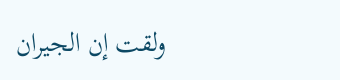ولقت إن الجيران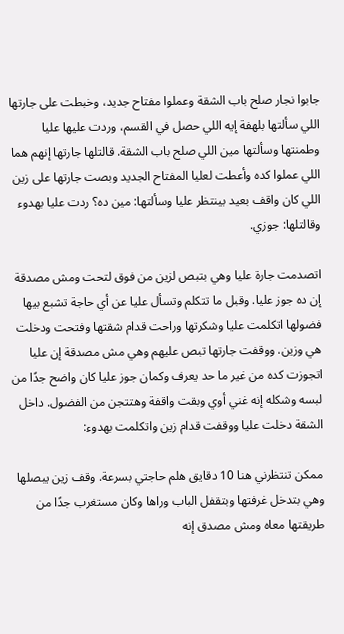جابوا نجار صلح باب الشقة وعملوا مفتاح جديد، وخبطت على جارتها اللي سألتها بلهفة إيه اللي حصل في القسم، وردت عليها عليا وطمنتها وسألتها مين اللي صلح باب الشقة. قالتلها جارتها إنهم هما اللي عملوا كده وأعطت لعليا المفتاح الجديد وبصت جارتها على زين اللي كان واقف بعيد بينتظر عليا وسألتها: مين ده؟ ردت عليا بهدوء وقالتلها: جوزي.

اتصدمت جارة عليا وهي بتبص لزين من فوق لتحت ومش مصدقة إن ده جوز عليا. وقبل ما تتكلم وتسأل عليا عن أي حاجة تشبع بيها فضولها اتكلمت عليا وشكرتها وراحت قدام شقتها وفتحت ودخلت هي وزين. ووقفت جارتها تبص عليهم وهي مش مصدقة إن عليا اتجوزت كده من غير ما حد يعرف وكمان جوز عليا كان واضح جدًا من لبسه وشكله إنه غني أوي وبقت واقفة وهتتجن من الفضول. داخل الشقة دخلت عليا ووقفت قدام زين واتكلمت بهدوء:

ممكن تنتظرني هنا 10 دقايق هلم حاجتي بسرعة. وقف زين يبصلها وهي بتدخل غرفتها وبتقفل الباب وراها وكان مستغرب جدًا من طريقتها معاه ومش مصدق إنه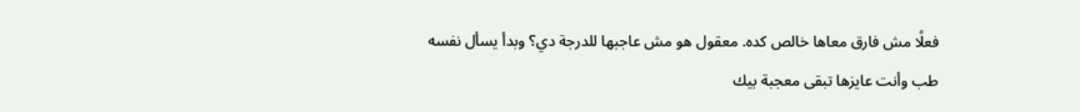فعلًا مش فارق معاها خالص كده. معقول هو مش عاجبها للدرجة دي؟ وبدأ يسأل نفسه طب وأنت عايزها تبقى معجبة بيك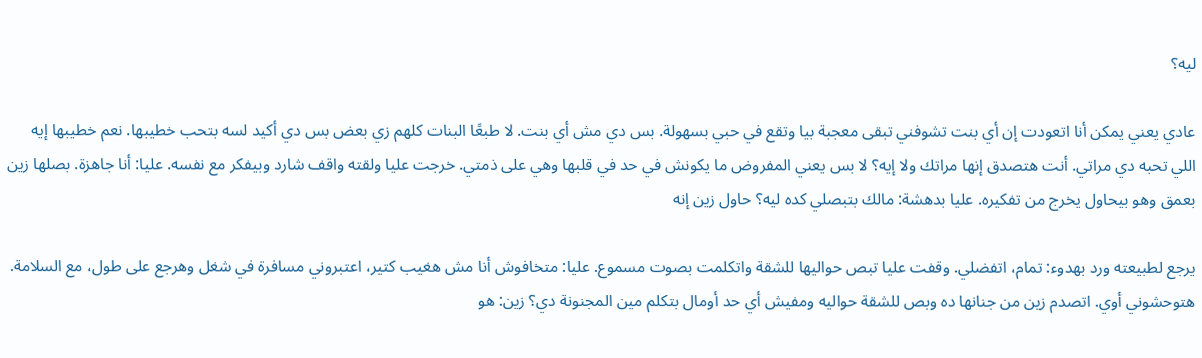ليه؟

عادي يعني يمكن أنا اتعودت إن أي بنت تشوفني تبقى معجبة بيا وتقع في حبي بسهولة. بس دي مش أي بنت. لا طبعًا البنات كلهم زي بعض بس دي أكيد لسه بتحب خطيبها. نعم خطيبها إيه اللي تحبه دي مراتي. أنت هتصدق إنها مراتك ولا إيه؟ لا بس يعني المفروض ما يكونش في حد في قلبها وهي على ذمتي. خرجت عليا ولقته واقف شارد وبيفكر مع نفسه. عليا: أنا جاهزة. بصلها زين بعمق وهو بيحاول يخرج من تفكيره. عليا بدهشة: مالك بتبصلي كده ليه؟ حاول زين إنه

يرجع لطبيعته ورد بهدوء: تمام، اتفضلي. وقفت عليا تبص حواليها للشقة واتكلمت بصوت مسموع. عليا: متخافوش أنا مش هغيب كتير، اعتبروني مسافرة في شغل وهرجع على طول، مع السلامة. هتوحشوني أوي. اتصدم زين من جنانها ده وبص للشقة حواليه ومفيش أي حد أومال بتكلم مين المجنونة دي؟ زين: هو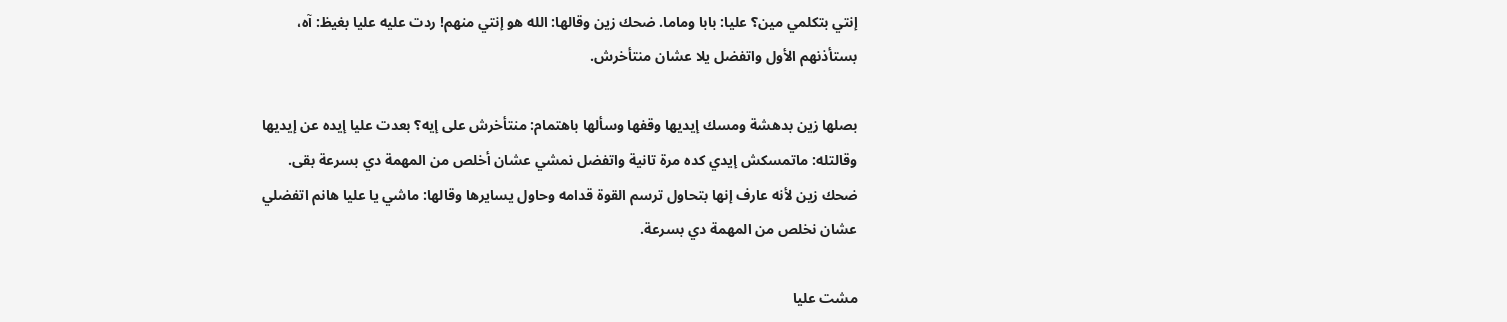إنتي بتكلمي مين؟ عليا: بابا وماما. ضحك زين وقالها: الله هو إنتي منهم! ردت عليه عليا بغيظ: آه، بستأذنهم الأول واتفضل يلا عشان منتأخرش.

بصلها زين بدهشة ومسك إيديها وقفها وسألها باهتمام: منتأخرش على إيه؟ بعدت عليا إيده عن إيديها وقالتله: ماتمسكش إيدي كده مرة تانية واتفضل نمشي عشان أخلص من المهمة دي بسرعة بقى. ضحك زين لأنه عارف إنها بتحاول ترسم القوة قدامه وحاول يسايرها وقالها: ماشي يا عليا هانم اتفضلي عشان نخلص من المهمة دي بسرعة.

مشت عليا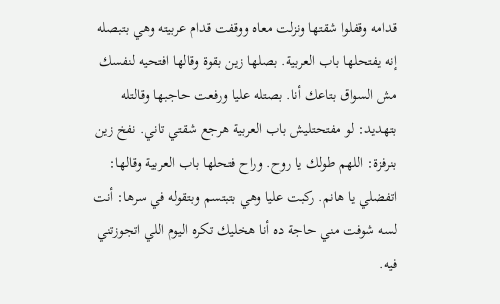قدامه وقفلوا شقتها ونزلت معاه ووقفت قدام عربيته وهي بتبصله إنه يفتحلها باب العربية. بصلها زين بقوة وقالها افتحيه لنفسك مش السواق بتاعك أنا. بصتله عليا ورفعت حاجبها وقالتله بتهديد: لو مفتحتليش باب العربية هرجع شقتي تاني. نفخ زين بنرفزة: اللهم طولك يا روح. وراح فتحلها باب العربية وقالها: اتفضلي يا هانم. ركبت عليا وهي بتبتسم وبتقوله في سرها: أنت لسه شوفت مني حاجة ده أنا هخليك تكره اليوم اللي اتجوزتني فيه.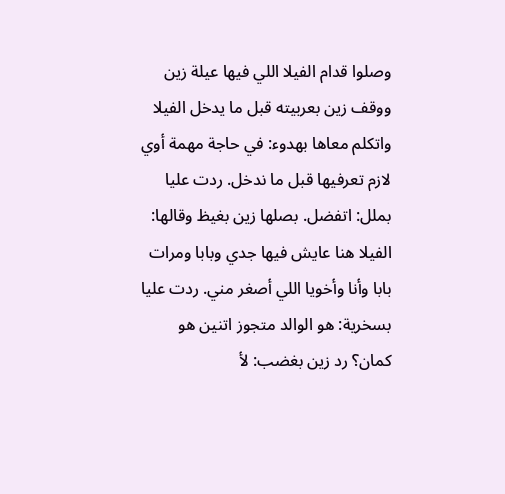وصلوا قدام الفيلا اللي فيها عيلة زين ووقف زين بعربيته قبل ما يدخل الفيلا واتكلم معاها بهدوء: في حاجة مهمة أوي لازم تعرفيها قبل ما ندخل. ردت عليا بملل: اتفضل. بصلها زين بغيظ وقالها: الفيلا هنا عايش فيها جدي وبابا ومرات بابا وأنا وأخويا اللي أصغر مني. ردت عليا بسخرية: هو الوالد متجوز اتنين هو كمان؟ رد زين بغضب: لأ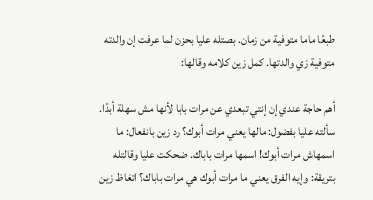طبعًا ماما متوفية من زمان. بصتله عليا بحزن لما عرفت إن والدته متوفية زي والدتها. كمل زين كلامه وقالها:

أهم حاجة عندي إن إنتي تبعدي عن مرات بابا لأنها مش سهلة أبدًا. سألته عليا بفضول: مالها يعني مرات أبوك؟ رد زين بانفعال: ما اسمهاش مرات أبوك! اسمها مرات باباك. ضحكت عليا وقالتله بتريقة: وإيه الفرق يعني ما مرات أبوك هي مرات باباك؟ اتغاظ زين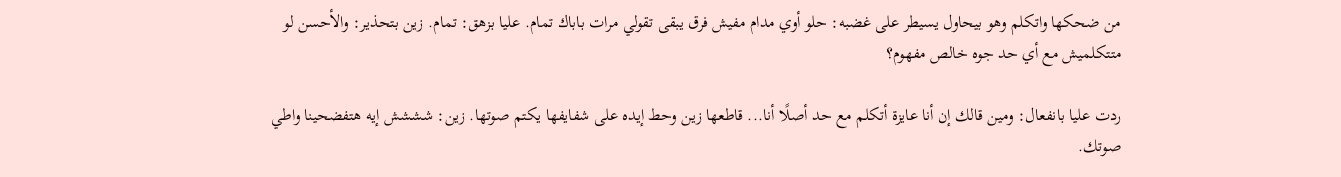من ضحكها واتكلم وهو بيحاول يسيطر على غضبه: حلو أوي مدام مفيش فرق يبقى تقولي مرات باباك تمام. عليا بزهق: تمام. زين بتحذير: والأحسن لو متتكلميش مع أي حد جوه خالص مفهوم؟

ردت عليا بانفعال: ومين قالك إن أنا عايزة أتكلم مع حد أصلًا أنا... قاطعها زين وحط إيده على شفايفها يكتم صوتها. زين: شششش إيه هتفضحينا واطي صوتك.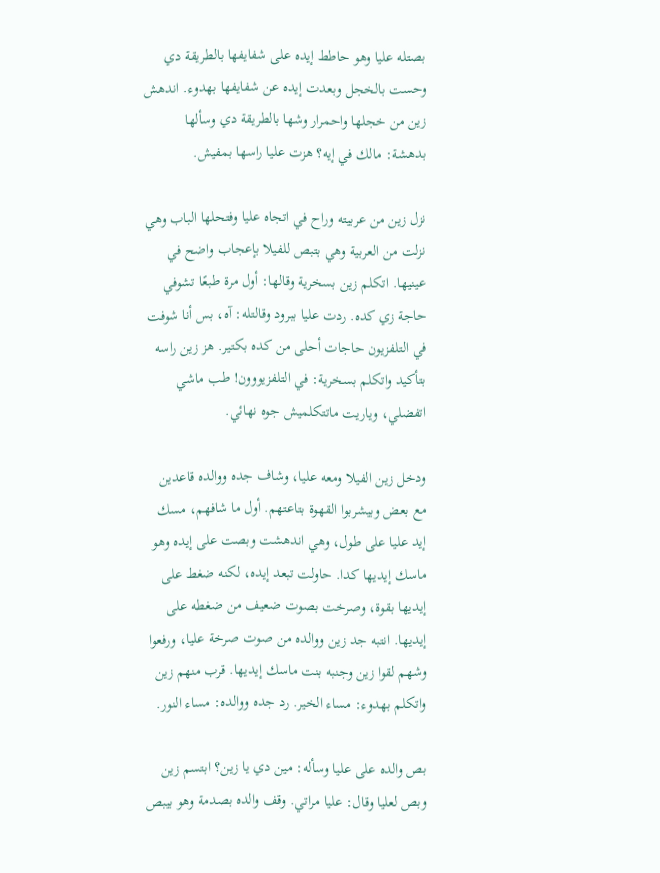بصتله عليا وهو حاطط إيده على شفايفها بالطريقة دي وحست بالخجل وبعدت إيده عن شفايفها بهدوء. اندهش زين من خجلها واحمرار وشها بالطريقة دي وسألها بدهشة: مالك في إيه؟ هزت عليا راسها بمفيش.

نزل زين من عربيته وراح في اتجاه عليا وفتحلها الباب وهي نزلت من العربية وهي بتبص للفيلا بإعجاب واضح في عينيها. اتكلم زين بسخرية وقالها: أول مرة طبعًا تشوفي حاجة زي كده. ردت عليا ببرود وقالتله: آه، بس أنا شوفت في التلفزيون حاجات أحلى من كده بكتير. هز زين راسه بتأكيد واتكلم بسخرية: في التلفزيووون! طب ماشي اتفضلي، وياريت ماتتكلميش جوه نهائي.

ودخل زين الفيلا ومعه عليا، وشاف جده ووالده قاعدين مع بعض وبيشربوا القهوة بتاعتهم. أول ما شافهم، مسك إيد عليا على طول، وهي اندهشت وبصت على إيده وهو ماسك إيديها كدا. حاولت تبعد إيده، لكنه ضغط على إيديها بقوة، وصرخت بصوت ضعيف من ضغطه على إيديها. انتبه جد زين ووالده من صوت صرخة عليا، ورفعوا وشهم لقوا زين وجنبه بنت ماسك إيديها. قرب منهم زين واتكلم بهدوء: مساء الخير. رد جده ووالده: مساء النور.

بص والده على عليا وسأله: مين دي يا زين؟ ابتسم زين وبص لعليا وقال: عليا مراتي. وقف والده بصدمة وهو بيبص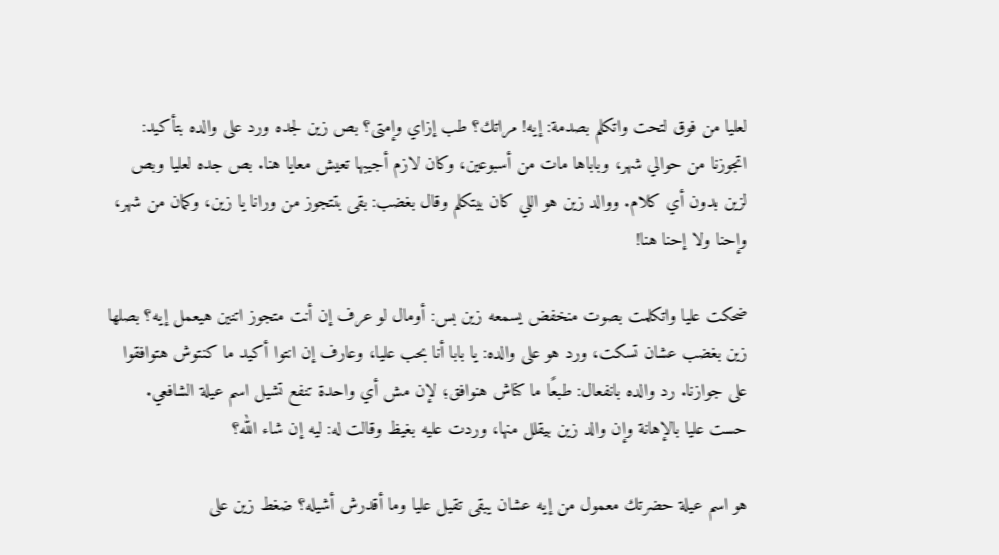لعليا من فوق لتحت واتكلم بصدمة: إيه! مراتك؟ طب إزاي وإمتى؟ بص زين لجده ورد على والده بتأكيد: اتجوزنا من حوالي شهر، وباباها مات من أسبوعين، وكان لازم أجيبها تعيش معايا هنا. بص جده لعليا وبص لزين بدون أي كلام. ووالد زين هو اللي كان بيتكلم وقال بغضب: بقى بتتجوز من ورانا يا زين، وكمان من شهر، وإحنا ولا إحنا هنا!

ضحكت عليا واتكلمت بصوت منخفض يسمعه زين بس: أومال لو عرف إن أنت متجوز اتنين هيعمل إيه؟ بصلها زين بغضب عشان تسكت، ورد هو على والده: يا بابا أنا بحب عليا، وعارف إن انتوا أكيد ما كنتوش هتوافقوا على جوازنا. رد والده بانفعال: طبعًا ما كناش هنوافق؛ لإن مش أي واحدة تنفع تشيل اسم عيلة الشافعي. حست عليا بالإهانة وإن والد زين بيقلل منها، وردت عليه بغيظ وقالت له: ليه إن شاء الله؟

هو اسم عيلة حضرتك معمول من إيه عشان يبقى تقيل عليا وما أقدرش أشيله؟ ضغط زين على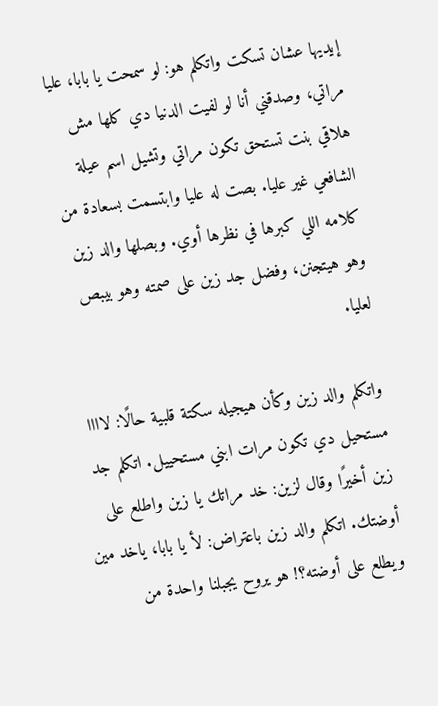إيديها عشان تسكت واتكلم هو: لو سمحت يا بابا، عليا مراتي، وصدقني أنا لو لفيت الدنيا دي كلها مش هلاقي بنت تستحق تكون مراتي وتشيل اسم عيلة الشافعي غير عليا. بصت له عليا وابتسمت بسعادة من كلامه اللي كبرها في نظرها أوي. وبصلها والد زين وهو هيتجنن، وفضل جد زين على صمته وهو بيبص لعليا.

واتكلم والد زين وكأن هيجيله سكتة قلبية حالًا: لاااا مستحيل دي تكون مرات ابني مستحييل. اتكلم جد زين أخيرًا وقال لزين: خد مراتك يا زين واطلع على أوضتك. اتكلم والد زين باعتراض: لأ يا بابا، ياخد مين ويطلع على أوضته؟! هو يروح يجبلنا واحدة من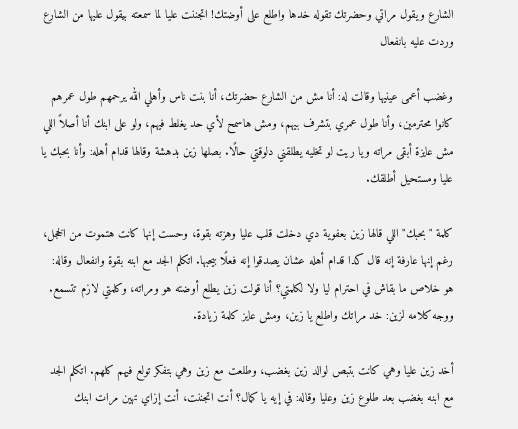الشارع ويقول مراتي وحضرتك تقوله خدها واطلع على أوضتك! اتجننت عليا لما سمعته بيقول عليها من الشارع وردت عليه بانفعال

وغضب أعمى عينيها وقالت له: أنا مش من الشارع حضرتك، أنا بنت ناس وأهلي الله يرحمهم طول عمرهم كانوا محترمين، وأنا طول عمري بتشرف بيهم، ومش هاسمح لأي حد يغلط فيهم، ولو على ابنك أنا أصلاً اللي مش عايزة أبقى مراته ويا ريت لو تخليه يطلقني دلوقتي حالًا. بصلها زين بدهشة وقالها قدام أهله: وأنا بحبك يا عليا ومستحيل أطلقك.

كلمة "بحبك" اللي قالها زين بعفوية دي دخلت قلب عليا وهزته بقوة، وحست إنها كانت هتموت من الخجل، رغم إنها عارفة إنه قال كدا قدام أهله عشان يصدقوا إنه فعلًا بيحبها. اتكلم الجد مع ابنه بقوة وانفعال وقاله: هو خلاص ما بقاش في احترام ليا ولا لكلمتي؟ أنا قولت زين يطلع أوضته هو ومراته، وكلمتي لازم تتسمع. ووجه كلامه لزين: خد مراتك واطلع يا زين، ومش عايز كلمة زيادة.

أخد زين عليا وهي كانت بتبص لوالد زين بغضب، وطلعت مع زين وهي بتفكر تولع فيهم كلهم. اتكلم الجد مع ابنه بغضب بعد طلوع زين وعليا وقاله: في إيه يا كمال؟ أنت اتجننت، أنت إزاي تهين مرات ابنك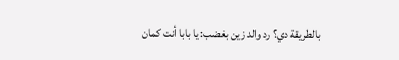بالطريقة دي؟ رد والد زين بغضب: يا بابا أنت كمان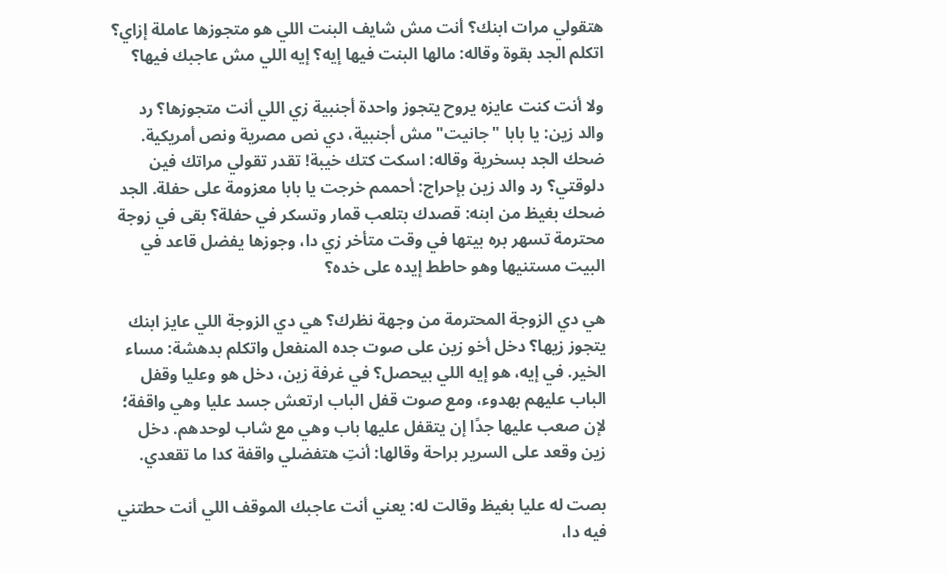هتقولي مرات ابنك؟ أنت مش شايف البنت اللي هو متجوزها عاملة إزاي؟ اتكلم الجد بقوة وقاله: مالها البنت فيها إيه؟ إيه اللي مش عاجبك فيها؟

ولا أنت كنت عايزه يروح يتجوز واحدة أجنبية زي اللي أنت متجوزها؟ رد والد زين: يا بابا "جانيت" مش أجنبية، دي نص مصرية ونص أمريكية. ضحك الجد بسخرية وقاله: اسكت كتك خيبة! تقدر تقولي مراتك فين دلوقتي؟ رد والد زين بإحراج: أحممم خرجت يا بابا معزومة على حفلة. الجد ضحك بغيظ من ابنه: قصدك بتلعب قمار وتسكر في حفلة؟ بقى في زوجة محترمة تسهر بره بيتها في وقت متأخر زي دا، وجوزها يفضل قاعد في البيت مستنيها وهو حاطط إيده على خده؟

هي دي الزوجة المحترمة من وجهة نظرك؟ هي دي الزوجة اللي عايز ابنك يتجوز زيها؟ دخل أخو زين على صوت جده المنفعل واتكلم بدهشة: مساء الخير. في إيه، هو إيه اللي بيحصل؟ في غرفة زين، دخل هو وعليا وقفل الباب عليهم بهدوء، ومع صوت قفل الباب ارتعش جسد عليا وهي واقفة؛ لإن صعب عليها جدًا إن يتقفل عليها باب وهي مع شاب لوحدهم. دخل زين وقعد على السرير براحة وقالها: أنتِ هتفضلي واقفة كدا ما تقعدي.

بصت له عليا بغيظ وقالت له: يعني أنت عاجبك الموقف اللي أنت حطتني فيه دا،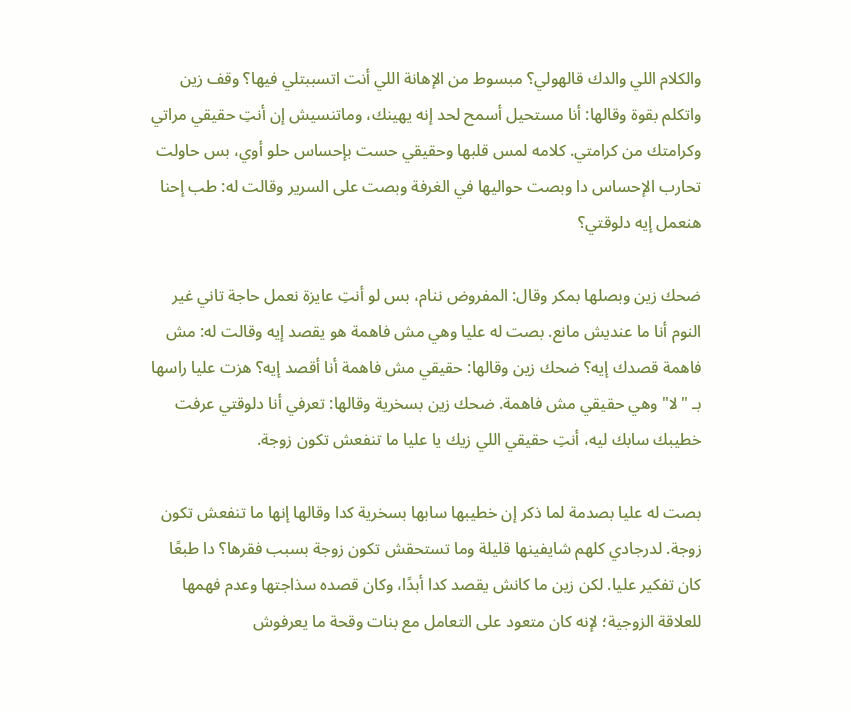والكلام اللي والدك قالهولي؟ مبسوط من الإهانة اللي أنت اتسببتلي فيها؟ وقف زين واتكلم بقوة وقالها: أنا مستحيل أسمح لحد إنه يهينك، وماتنسيش إن أنتِ حقيقي مراتي وكرامتك من كرامتي. كلامه لمس قلبها وحقيقي حست بإحساس حلو أوي، بس حاولت تحارب الإحساس دا وبصت حواليها في الغرفة وبصت على السرير وقالت له: طب إحنا هنعمل إيه دلوقتي؟

ضحك زين وبصلها بمكر وقال: المفروض ننام، بس لو أنتِ عايزة نعمل حاجة تاني غير النوم أنا ما عنديش مانع. بصت له عليا وهي مش فاهمة هو يقصد إيه وقالت له: مش فاهمة قصدك إيه؟ ضحك زين وقالها: حقيقي مش فاهمة أنا أقصد إيه؟ هزت عليا راسها بـ "لا" وهي حقيقي مش فاهمة. ضحك زين بسخرية وقالها: تعرفي أنا دلوقتي عرفت خطيبك سابك ليه، أنتِ حقيقي اللي زيك يا عليا ما تنفعش تكون زوجة.

بصت له عليا بصدمة لما ذكر إن خطيبها سابها بسخرية كدا وقالها إنها ما تنفعش تكون زوجة. لدرجادي كلهم شايفينها قليلة وما تستحقش تكون زوجة بسبب فقرها؟ دا طبعًا كان تفكير عليا. لكن زين ما كانش يقصد كدا أبدًا، وكان قصده سذاجتها وعدم فهمها للعلاقة الزوجية؛ لإنه كان متعود على التعامل مع بنات وقحة ما يعرفوش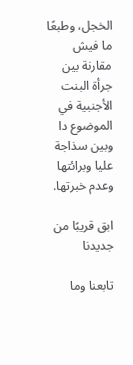الخجل، وطبعًا ما فيش مقارنة بين جرأة البنت الأجنبية في الموضوع دا وبين سذاجة عليا وبرائتها وعدم خبرتها.

ابق قريبًا من جديدنا

تابعنا وما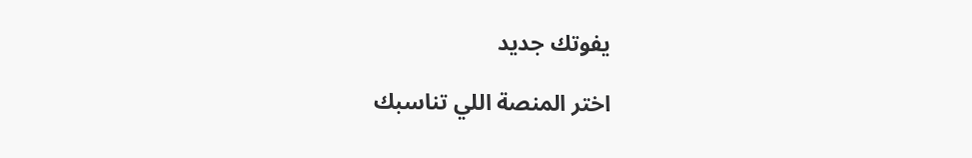يفوتك جديد

اختر المنصة اللي تناسبك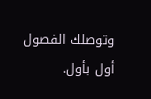وتوصلك الفصول أول بأول.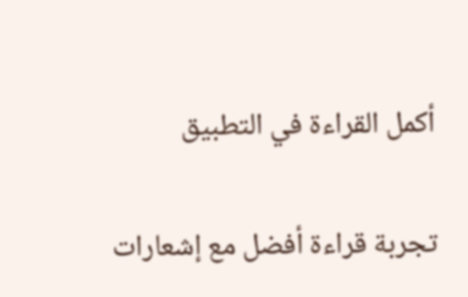أكمل القراءة في التطبيق

تجربة قراءة أفضل مع إشعارات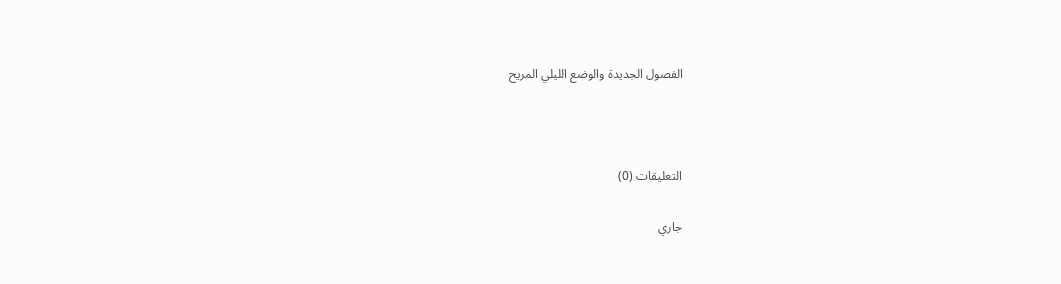الفصول الجديدة والوضع الليلي المريح



التعليقات (0)

جاري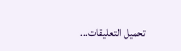تحميل التعليقات...